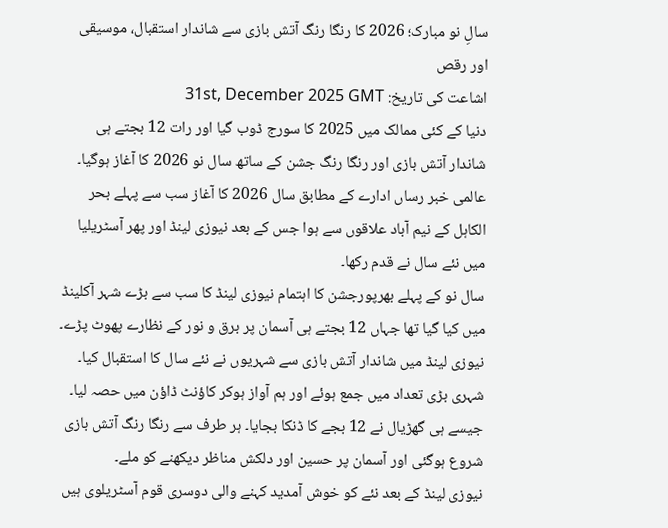سالِ نو مبارک؛ 2026 کا رنگا رنگ آتش بازی سے شاندار استقبال، موسیقی اور رقص
اشاعت کی تاریخ: 31st, December 2025 GMT
دنیا کے کئی ممالک میں 2025 کا سورج ڈوب گیا اور رات 12 بجتے ہی شاندار آتش بازی اور رنگا رنگ جشن کے ساتھ سال نو 2026 کا آغاز ہوگیا۔
عالمی خبر رساں ادارے کے مطابق سال 2026 کا آغاز سب سے پہلے بحر الکاہل کے نیم آباد علاقوں سے ہوا جس کے بعد نیوزی لینڈ اور پھر آسٹریلیا میں نئے سال نے قدم رکھا۔
سال نو کے پہلے بھرپورجشن کا اہتمام نیوزی لینڈ کا سب سے بڑے شہر آکلینڈ میں کیا گیا تھا جہاں 12 بجتے ہی آسمان پر برق و نور کے نظارے پھوٹ پڑے۔
نیوزی لینڈ میں شاندار آتش بازی سے شہریوں نے نئے سال کا استقبال کیا۔ شہری بڑی تعداد میں جمع ہوئے اور ہم آواز ہوکر کاؤنٹ ڈاؤن میں حصہ لیا۔
جیسے ہی گھڑیال نے 12 بجے کا ڈنکا بجایا۔ ہر طرف سے رنگا رنگ آتش بازی شروع ہوگئی اور آسمان پر حسین اور دلکش مناظر دیکھنے کو ملے۔
نیوزی لینڈ کے بعد نئے کو خوش آمدید کہنے والی دوسری قوم آسٹریلوی ہیں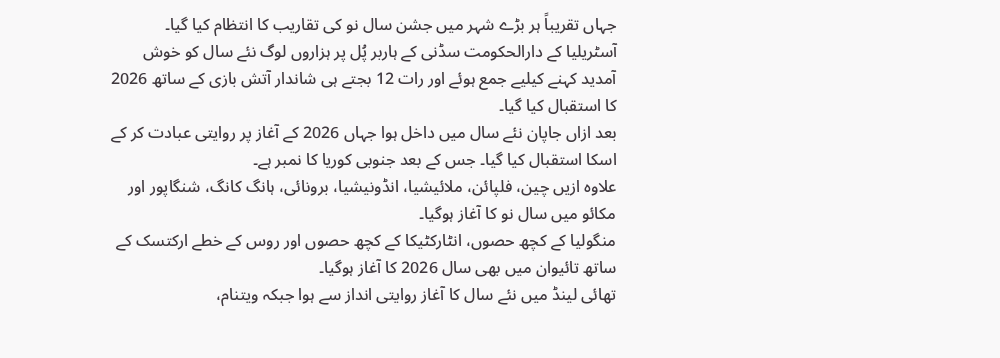جہاں تقریباً ہر بڑے شہر میں جشن سال نو کی تقاریب کا انتظام کیا گیا۔
آسٹریلیا کے دارالحکومت سڈنی کے ہاربر پُل پر ہزاروں لوگ نئے سال کو خوش آمدید کہنے کیلیے جمع ہوئے اور رات 12 بجتے ہی شاندار آتش بازی کے ساتھ 2026 کا استقبال کیا گیا۔
بعد ازاں جاپان نئے سال میں داخل ہوا جہاں 2026 کے آغاز پر روایتی عبادت کر کے اسکا استقبال کیا گیا۔ جس کے بعد جنوبی کوریا کا نمبر ہے۔
علاوہ ازیں چین، فلپائن، ملائیشیا، انڈونیشیا، برونائی، ہانگ کانگ، شنگاپور اور مکائو میں سال نو کا آغاز ہوگیا۔
منگولیا کے کچھ حصوں، انٹارکٹیکا کے کچھ حصوں اور روس کے خطے ارکتسک کے ساتھ تائیوان میں بھی سال 2026 کا آغاز ہوگیا۔
تھائی لینڈ میں نئے سال کا آغاز روایتی انداز سے ہوا جبکہ ویتنام،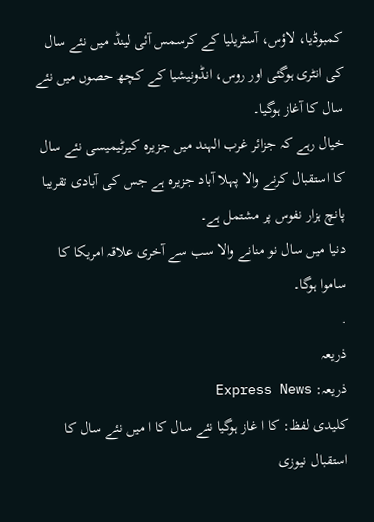کمبوڈیا، لاؤس، آسٹریلیا کے کرسمس آئی لینڈ میں نئے سال کی انٹری ہوگئی اور روس، انڈونیشیا کے کچھ حصوں میں نئے سال کا آغاز ہوگیا۔
خیال رہے کہ جزائر غرب الہند میں جزیرہ کیرٹیمیسی نئے سال کا استقبال کرنے والا پہلا آباد جزیرہ ہے جس کی آبادی تقریبا پانچ ہزار نفوس پر مشتمل ہے۔
دنیا میں سال نو منانے والا سب سے آخری علاقہ امریکا کا ساموا ہوگا۔
.
ذریعہ
ذریعہ: Express News
کلیدی لفظ: کا ا غاز ہوگیا نئے سال کا ا میں نئے سال کا استقبال نیوزی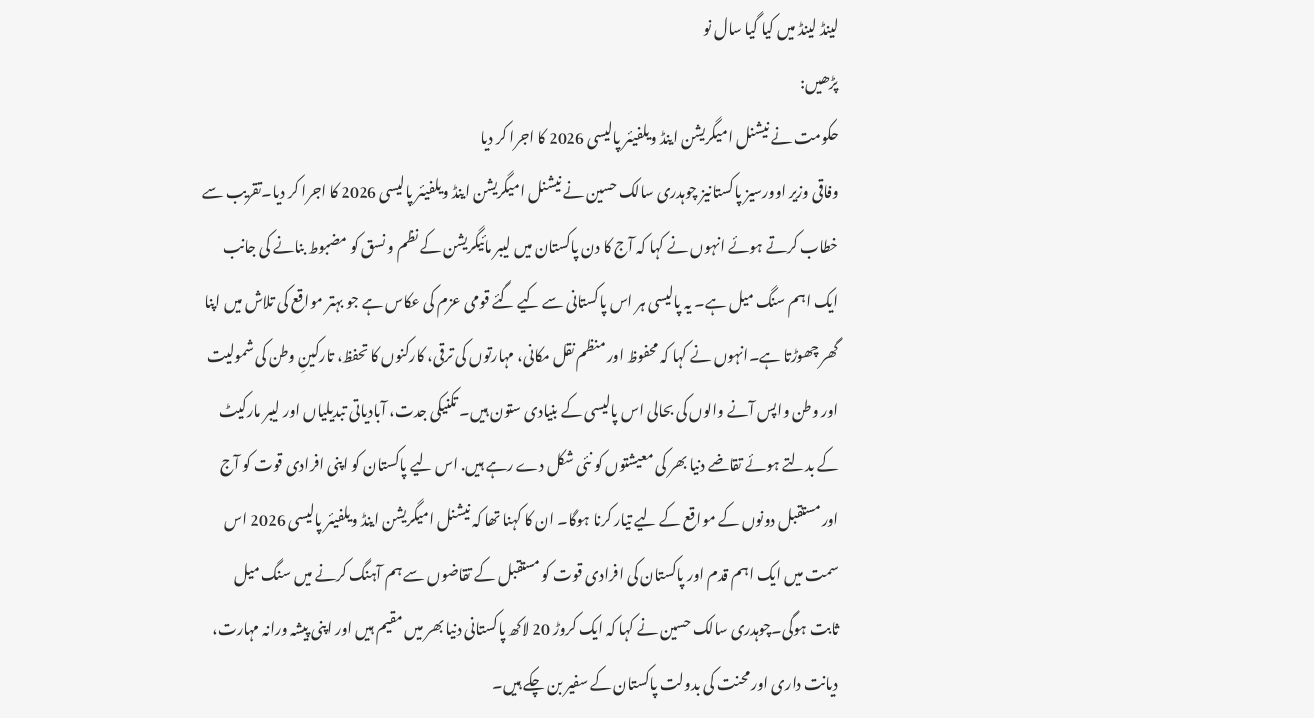لینڈ لینڈ میں کیا گیا سال نو
پڑھیں:
حکومت نے نیشنل امیگریشن اینڈ ویلفیئر پالیسی 2026 کا اجرا کر دیا
وفاقی وزیر اوورسیز پاکستانیز چوہدری سالک حسین نے نیشنل امیگریشن اینڈ ویلفیئر پالیسی 2026 کا اجرا کر دیا۔تقریب سے خطاب کرتے ہوئے انہوں نے کہا کہ آج کا دن پاکستان میں لیبر مائیگریشن کے نظم و نسق کو مضبوط بنانے کی جانب ایک اہم سنگ میل ہے۔ یہ پالیسی ہر اس پاکستانی سے کیے گئے قومی عزم کی عکاس ہے جو بہتر مواقع کی تلاش میں اپنا گھر چھوڑتا ہے۔انہوں نے کہا کہ محفوظ اور منظم نقل مکانی، مہارتوں کی ترقی، کارکنوں کا تحفظ، تارکینِ وطن کی شمولیت اور وطن واپس آنے والوں کی بحالی اس پالیسی کے بنیادی ستون ہیں۔ تکنیکی جدت، آبادیاتی تبدیلیاں اور لیبر مارکیٹ کے بدلتے ہوئے تقاضے دنیا بھر کی معیشتوں کو نئی شکل دے رہے ہیں. اس لیے پاکستان کو اپنی افرادی قوت کو آج اور مستقبل دونوں کے مواقع کے لیے تیار کرنا ہوگا۔ ان کا کہنا تھا کہ نیشنل امیگریشن اینڈ ویلفیئر پالیسی 2026 اس سمت میں ایک اہم قدم اور پاکستان کی افرادی قوت کو مستقبل کے تقاضوں سے ہم آہنگ کرنے میں سنگ میل ثابت ہوگی۔چوہدری سالک حسین نے کہا کہ ایک کروڑ 20 لاکھ پاکستانی دنیا بھر میں مقیم ہیں اور اپنی پیشہ ورانہ مہارت، دیانت داری اور محنت کی بدولت پاکستان کے سفیر بن چکے ہیں۔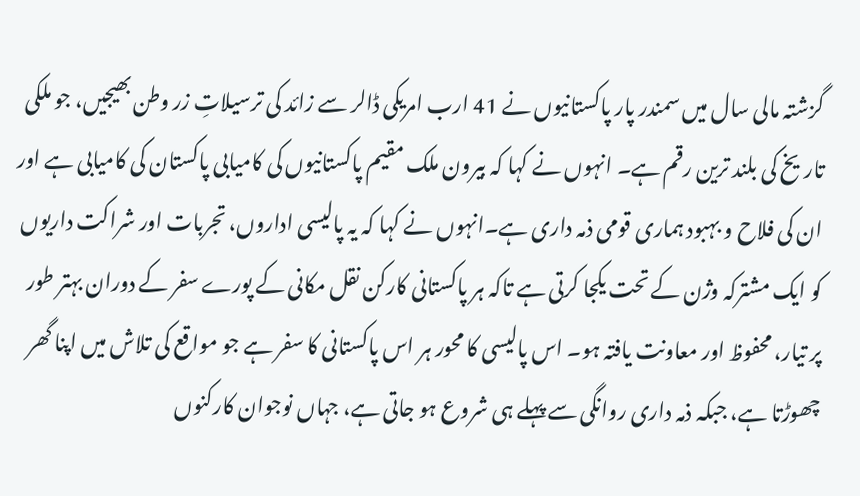گزشتہ مالی سال میں سمندر پار پاکستانیوں نے 41 ارب امریکی ڈالر سے زائد کی ترسیلاتِ زر وطن بھیجیں، جو ملکی تاریخ کی بلند ترین رقم ہے۔ انہوں نے کہا کہ بیرون ملک مقیم پاکستانیوں کی کامیابی پاکستان کی کامیابی ہے اور ان کی فلاح و بہبود ہماری قومی ذمہ داری ہے۔انہوں نے کہا کہ یہ پالیسی اداروں، تجربات اور شراکت داریوں کو ایک مشترکہ وژن کے تحت یکجا کرتی ہے تاکہ ہر پاکستانی کارکن نقل مکانی کے پورے سفر کے دوران بہتر طور پر تیار، محفوظ اور معاونت یافتہ ہو۔ اس پالیسی کا محور ہر اس پاکستانی کا سفر ہے جو مواقع کی تلاش میں اپنا گھر چھوڑتا ہے، جبکہ ذمہ داری روانگی سے پہلے ہی شروع ہو جاتی ہے، جہاں نوجوان کارکنوں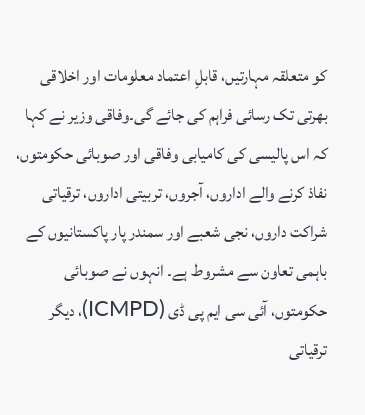کو متعلقہ مہارتیں، قابلِ اعتماد معلومات اور اخلاقی بھرتی تک رسائی فراہم کی جائے گی۔وفاقی وزیر نے کہا کہ اس پالیسی کی کامیابی وفاقی اور صوبائی حکومتوں، نفاذ کرنے والے اداروں، آجروں، تربیتی اداروں، ترقیاتی شراکت داروں، نجی شعبے اور سمندر پار پاکستانیوں کے باہمی تعاون سے مشروط ہے۔ انہوں نے صوبائی حکومتوں، آئی سی ایم پی ڈی (ICMPD)، دیگر ترقیاتی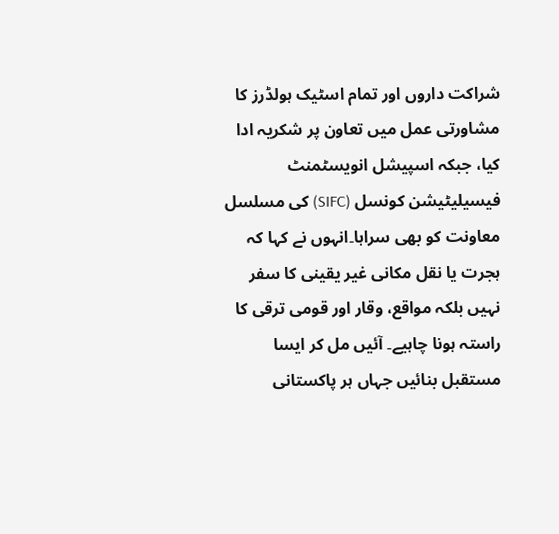شراکت داروں اور تمام اسٹیک ہولڈرز کا مشاورتی عمل میں تعاون پر شکریہ ادا کیا، جبکہ اسپیشل انویسٹمنٹ فیسیلیٹیشن کونسل (SIFC) کی مسلسل معاونت کو بھی سراہا۔انہوں نے کہا کہ ہجرت یا نقل مکانی غیر یقینی کا سفر نہیں بلکہ مواقع، وقار اور قومی ترقی کا راستہ ہونا چاہیے۔ آئیں مل کر ایسا مستقبل بنائیں جہاں ہر پاکستانی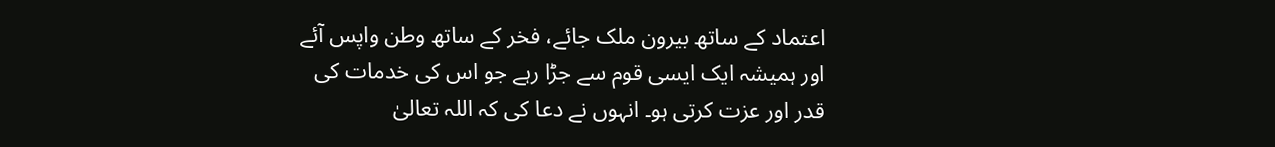اعتماد کے ساتھ بیرون ملک جائے، فخر کے ساتھ وطن واپس آئے اور ہمیشہ ایک ایسی قوم سے جڑا رہے جو اس کی خدمات کی قدر اور عزت کرتی ہو۔ انہوں نے دعا کی کہ اللہ تعالیٰ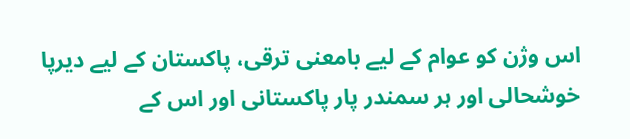اس وژن کو عوام کے لیے بامعنی ترقی، پاکستان کے لیے دیرپا خوشحالی اور ہر سمندر پار پاکستانی اور اس کے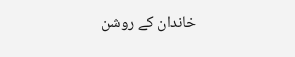خاندان کے روشن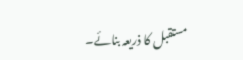مستقبل کا ذریعہ بنائے۔